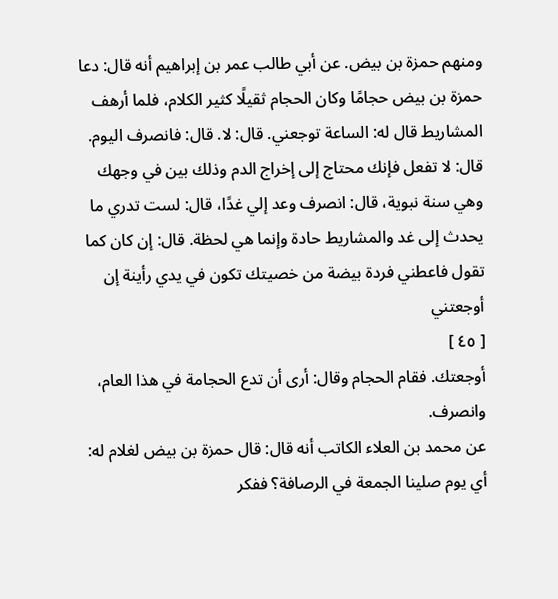ومنهم حمزة بن بيض. عن أبي طالب عمر بن إبراهيم أنه قال: دعا حمزة بن بيض حجامًا وكان الحجام ثقيلًا كثير الكلام، فلما أرهف المشاريط قال له: الساعة توجعني. قال: لا. قال: فانصرف اليوم. قال: لا تفعل فإنك محتاج إلى إخراج الدم وذلك بين في وجهك وهي سنة نبوية، قال: انصرف وعد إلي غدًا، قال: لست تدري ما يحدث إلى غد والمشاريط حادة وإنما هي لحظة. قال: إن كان كما تقول فاعطني فردة بيضة من خصيتك تكون في يدي رأينة إن أوجعتني
[ ٤٥ ]
أوجعتك. فقام الحجام وقال: أرى أن تدع الحجامة في هذا العام، وانصرف.
عن محمد بن العلاء الكاتب أنه قال: قال حمزة بن بيض لغلام له: أي يوم صلينا الجمعة في الرصافة؟ ففكر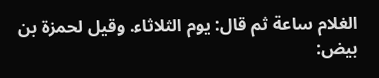الغلام ساعة ثم قال: يوم الثلاثاء. وقيل لحمزة بن بيض: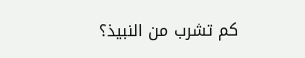كم تشرب من النبيذ؟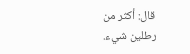قال: أكثر من رطلين شيء.